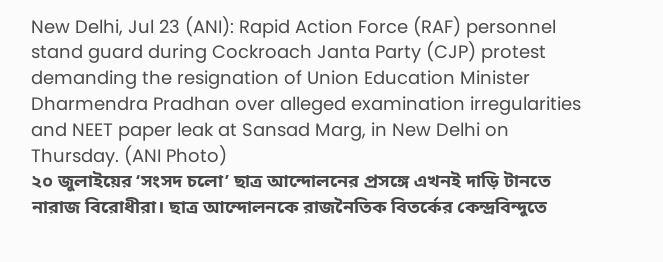New Delhi, Jul 23 (ANI): Rapid Action Force (RAF) personnel stand guard during Cockroach Janta Party (CJP) protest demanding the resignation of Union Education Minister Dharmendra Pradhan over alleged examination irregularities and NEET paper leak at Sansad Marg, in New Delhi on Thursday. (ANI Photo)
২০ জুলাইয়ের ‘সংসদ চলো’ ছাত্র আন্দোলনের প্রসঙ্গে এখনই দাড়ি টানতে নারাজ বিরোধীরা। ছাত্র আন্দোলনকে রাজনৈতিক বিতর্কের কেন্দ্রবিন্দুতে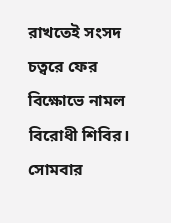রাখতেই সংসদ চত্বরে ফের বিক্ষোভে নামল বিরোধী শিবির। সোমবার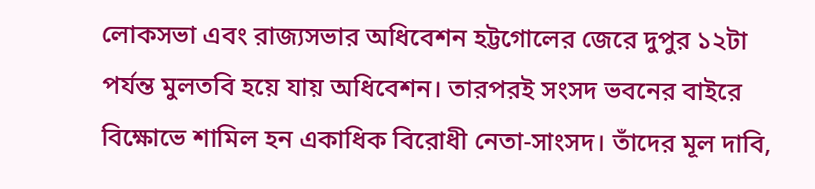লোকসভা এবং রাজ্যসভার অধিবেশন হট্টগোলের জেরে দুপুর ১২টা পর্যন্ত মুলতবি হয়ে যায় অধিবেশন। তারপরই সংসদ ভবনের বাইরে বিক্ষোভে শামিল হন একাধিক বিরোধী নেতা-সাংসদ। তাঁদের মূল দাবি,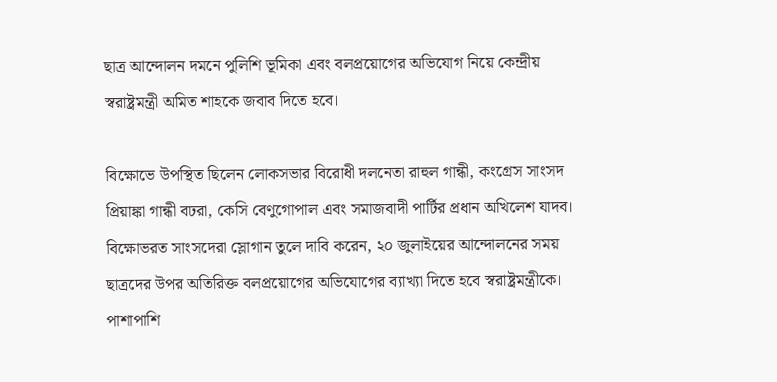ছাত্র আন্দোলন দমনে পুলিশি ভূমিকা এবং বলপ্রয়োগের অভিযোগ নিয়ে কেন্দ্রীয় স্বরাষ্ট্রমন্ত্রী অমিত শাহকে জবাব দিতে হবে।

বিক্ষোভে উপস্থিত ছিলেন লোকসভার বিরোধী দলনেতা রাহুল গান্ধী, কংগ্রেস সাংসদ প্রিয়াঙ্কা গান্ধী বঢরা, কেসি বেণুগোপাল এবং সমাজবাদী পার্টির প্রধান অখিলেশ যাদব। বিক্ষোভরত সাংসদেরা স্লোগান তুলে দাবি করেন, ২০ জুলাইয়ের আন্দোলনের সময় ছাত্রদের উপর অতিরিক্ত বলপ্রয়োগের অভিযোগের ব্যাখ্যা দিতে হবে স্বরাষ্ট্রমন্ত্রীকে। পাশাপাশি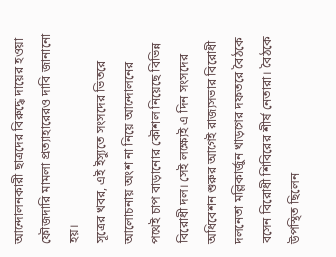আন্দোলনকারী ছাত্রদের বিরুদ্ধে দায়ের হওয়া ফৌজদারি মামলা প্রত্যাহারেরও দাবি জানানো হয়।
সূত্রের খবর, এই ইস্যুতে সংসদের ভিতরে আলোচনায় অংশ না নিয়ে আন্দোলনের পথেই চাপ বাড়ানোর কৌশল নিয়েছে বিভিন্ন বিরোধী দল। সেই লক্ষ্যেই এ দিন সংসদের অধিবেশন শুরুর আগেই রাজ্যসভার বিরোধী দলনেতা মল্লিকার্জুন খাড়গের দফতরে বৈঠকে বসেন বিরোধী শিবিরের শীর্ষ নেতারা। বৈঠকে উপস্থিত ছিলেন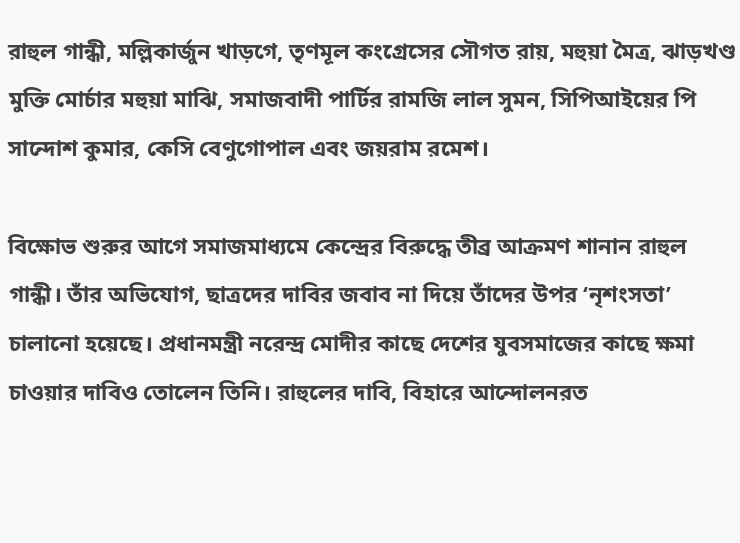রাহুল গান্ধী, মল্লিকার্জুন খাড়গে, তৃণমূল কংগ্রেসের সৌগত রায়, মহুয়া মৈত্র, ঝাড়খণ্ড মুক্তি মোর্চার মহুয়া মাঝি, সমাজবাদী পার্টির রামজি লাল সুমন, সিপিআইয়ের পি সান্দোশ কুমার, কেসি বেণুগোপাল এবং জয়রাম রমেশ।

বিক্ষোভ শুরুর আগে সমাজমাধ্যমে কেন্দ্রের বিরুদ্ধে তীব্র আক্রমণ শানান রাহুল গান্ধী। তাঁর অভিযোগ, ছাত্রদের দাবির জবাব না দিয়ে তাঁদের উপর ‘নৃশংসতা’ চালানো হয়েছে। প্রধানমন্ত্রী নরেন্দ্র মোদীর কাছে দেশের যুবসমাজের কাছে ক্ষমা চাওয়ার দাবিও তোলেন তিনি। রাহুলের দাবি, বিহারে আন্দোলনরত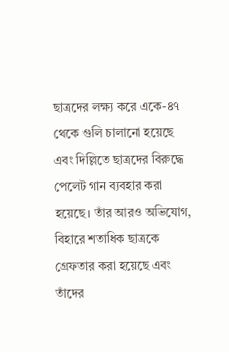ছাত্রদের লক্ষ্য করে একে-৪৭ থেকে গুলি চালানো হয়েছে এবং দিল্লিতে ছাত্রদের বিরুদ্ধে পেলেট গান ব্যবহার করা হয়েছে। তাঁর আরও অভিযোগ, বিহারে শতাধিক ছাত্রকে গ্রেফতার করা হয়েছে এবং তাঁদের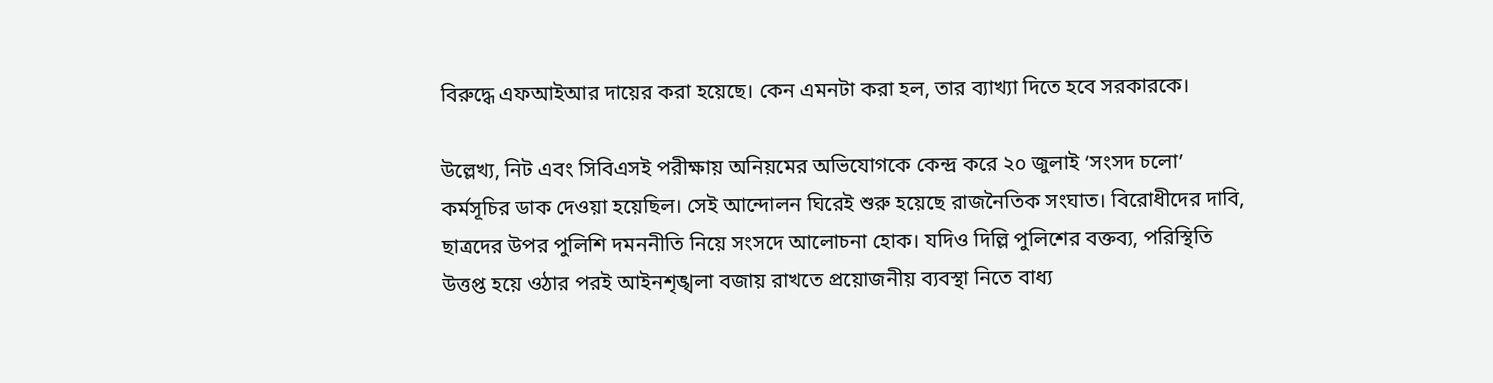বিরুদ্ধে এফআইআর দায়ের করা হয়েছে। কেন এমনটা করা হল, তার ব্যাখ্যা দিতে হবে সরকারকে।

উল্লেখ্য, নিট এবং সিবিএসই পরীক্ষায় অনিয়মের অভিযোগকে কেন্দ্র করে ২০ জুলাই ‘সংসদ চলো’ কর্মসূচির ডাক দেওয়া হয়েছিল। সেই আন্দোলন ঘিরেই শুরু হয়েছে রাজনৈতিক সংঘাত। বিরোধীদের দাবি, ছাত্রদের উপর পুলিশি দমননীতি নিয়ে সংসদে আলোচনা হোক। যদিও দিল্লি পুলিশের বক্তব্য, পরিস্থিতি উত্তপ্ত হয়ে ওঠার পরই আইনশৃঙ্খলা বজায় রাখতে প্রয়োজনীয় ব্যবস্থা নিতে বাধ্য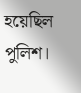হয়েছিল পুলিশ।